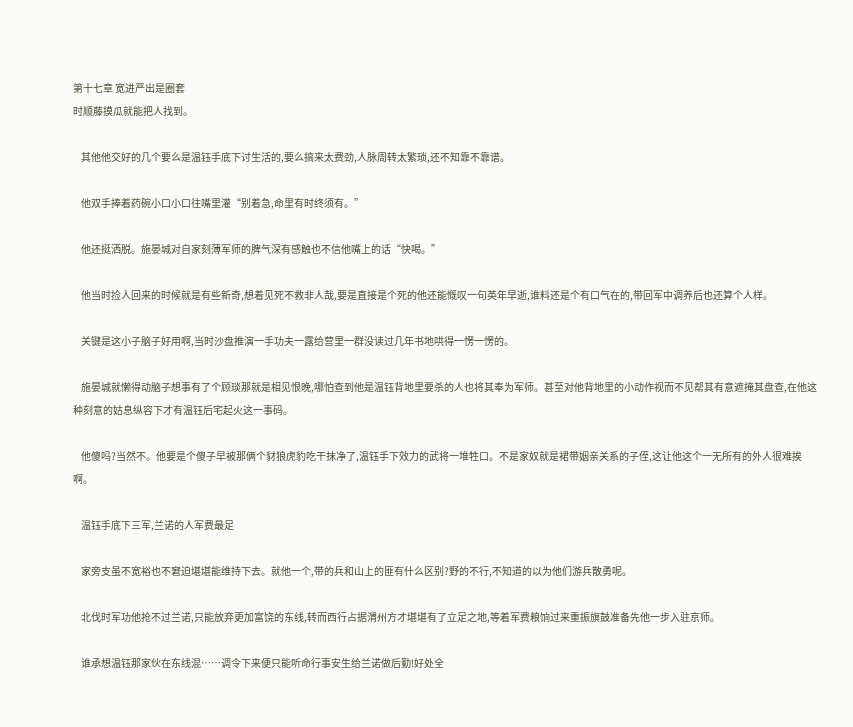第十七章 宽进严出是圈套
时顺藤摸瓜就能把人找到。

    其他他交好的几个要么是温钰手底下讨生活的,要么搞来太费劲,人脉周转太繁琐,还不知靠不靠谱。

    他双手捧着药碗小口小口往嘴里灌“别着急,命里有时终须有。”

    他还挺洒脱。施晏城对自家刻薄军师的脾气深有感触也不信他嘴上的话“快喝。”

    他当时捡人回来的时候就是有些新奇,想着见死不救非人哉,要是直接是个死的他还能慨叹一句英年早逝,谁料还是个有口气在的,带回军中调养后也还算个人样。

    关键是这小子脑子好用啊,当时沙盘推演一手功夫一露给营里一群没读过几年书地哄得一愣一愣的。

    施晏城就懒得动脑子想事有了个顾琰那就是相见恨晚,哪怕查到他是温钰背地里要杀的人也将其奉为军师。甚至对他背地里的小动作视而不见帮其有意遮掩其盘查,在他这种刻意的姑息纵容下才有温钰后宅起火这一事码。

    他傻吗?当然不。他要是个傻子早被那俩个豺狼虎豹吃干抹净了,温钰手下效力的武将一堆牲口。不是家奴就是裙带姻亲关系的子侄,这让他这个一无所有的外人很难挨啊。

    温钰手底下三军,兰诺的人军费最足

    家旁支虽不宽裕也不窘迫堪堪能维持下去。就他一个,带的兵和山上的匪有什么区别?野的不行,不知道的以为他们游兵散勇呢。

    北伐时军功他抢不过兰诺,只能放弃更加富饶的东线,转而西行占据渭州方才堪堪有了立足之地,等着军费粮饷过来重振旗鼓准备先他一步入驻京师。

    谁承想温钰那家伙在东线混……调令下来便只能听命行事安生给兰诺做后勤!好处全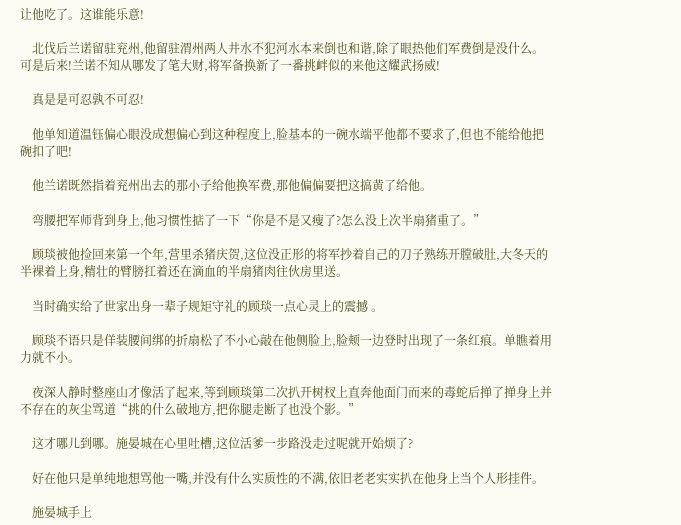让他吃了。这谁能乐意!

    北伐后兰诺留驻兖州,他留驻渭州两人井水不犯河水本来倒也和谐,除了眼热他们军费倒是没什么。可是后来!兰诺不知从哪发了笔大财,将军备换新了一番挑衅似的来他这耀武扬威!

    真是是可忍孰不可忍!

    他单知道温钰偏心眼没成想偏心到这种程度上,脸基本的一碗水端平他都不要求了,但也不能给他把碗扣了吧!

    他兰诺既然指着兖州出去的那小子给他换军费,那他偏偏要把这搞黄了给他。

    弯腰把军师背到身上,他习惯性掂了一下“你是不是又瘦了?怎么没上次半扇猪重了。”

    顾琰被他捡回来第一个年,营里杀猪庆贺,这位没正形的将军抄着自己的刀子熟练开膛破肚,大冬天的半裸着上身,精壮的臂膀扛着还在滴血的半扇猪肉往伙房里送。

    当时确实给了世家出身一辈子规矩守礼的顾琰一点心灵上的震撼 。

    顾琰不语只是佯装腰间绑的折扇松了不小心敲在他侧脸上,脸颊一边登时出现了一条红痕。单瞧着用力就不小。

    夜深人静时整座山才像活了起来,等到顾琰第二次扒开树杈上直奔他面门而来的毒蛇后掸了掸身上并不存在的灰尘骂道“挑的什么破地方,把你腿走断了也没个影。”

    这才哪儿到哪。施晏城在心里吐槽,这位活爹一步路没走过呢就开始烦了?

    好在他只是单纯地想骂他一嘴,并没有什么实质性的不满,依旧老老实实扒在他身上当个人形挂件。

    施晏城手上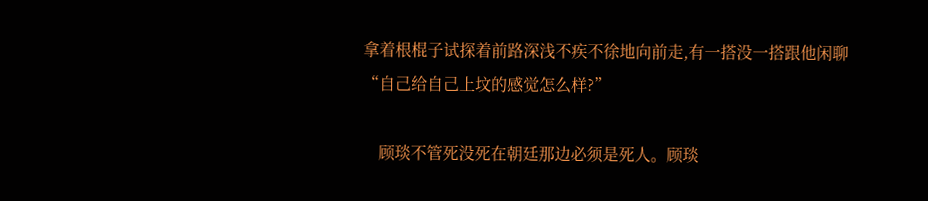拿着根棍子试探着前路深浅不疾不徐地向前走,有一搭没一搭跟他闲聊“自己给自己上坟的感觉怎么样?”

    顾琰不管死没死在朝廷那边必须是死人。顾琰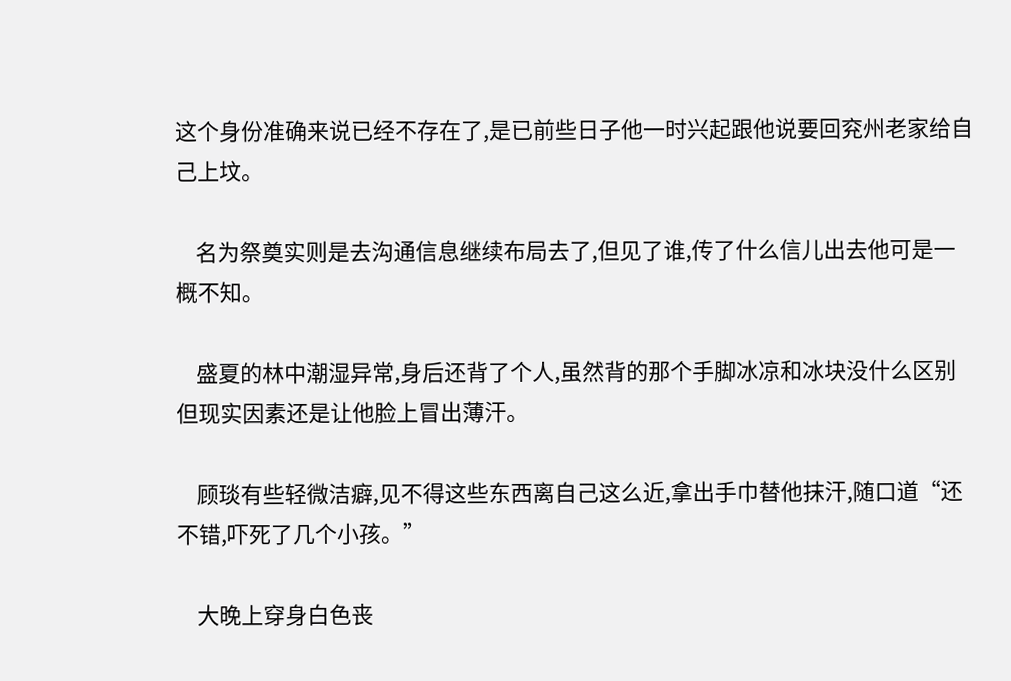这个身份准确来说已经不存在了,是已前些日子他一时兴起跟他说要回兖州老家给自己上坟。

    名为祭奠实则是去沟通信息继续布局去了,但见了谁,传了什么信儿出去他可是一概不知。

    盛夏的林中潮湿异常,身后还背了个人,虽然背的那个手脚冰凉和冰块没什么区别但现实因素还是让他脸上冒出薄汗。

    顾琰有些轻微洁癖,见不得这些东西离自己这么近,拿出手巾替他抹汗,随口道“还不错,吓死了几个小孩。”

    大晚上穿身白色丧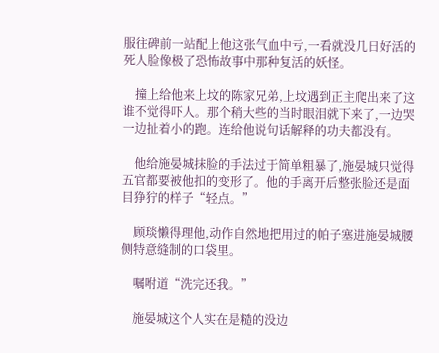服往碑前一站配上他这张气血中亏,一看就没几日好活的死人脸像极了恐怖故事中那种复活的妖怪。

    撞上给他来上坟的陈家兄弟,上坟遇到正主爬出来了这谁不觉得吓人。那个稍大些的当时眼泪就下来了,一边哭一边扯着小的跑。连给他说句话解释的功夫都没有。

    他给施晏城抹脸的手法过于简单粗暴了,施晏城只觉得五官都要被他扣的变形了。他的手离开后整张脸还是面目狰狞的样子“轻点。”

    顾琰懒得理他,动作自然地把用过的帕子塞进施晏城腰侧特意缝制的口袋里。

    嘱咐道“洗完还我。”

    施晏城这个人实在是糙的没边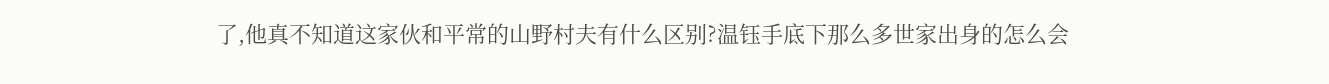了,他真不知道这家伙和平常的山野村夫有什么区别?温钰手底下那么多世家出身的怎么会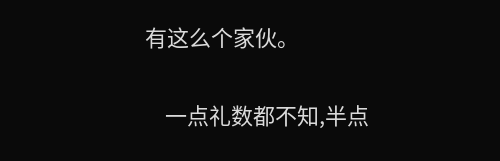有这么个家伙。

    一点礼数都不知,半点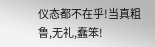仪态都不在乎!当真粗鲁,无礼,蠢笨!